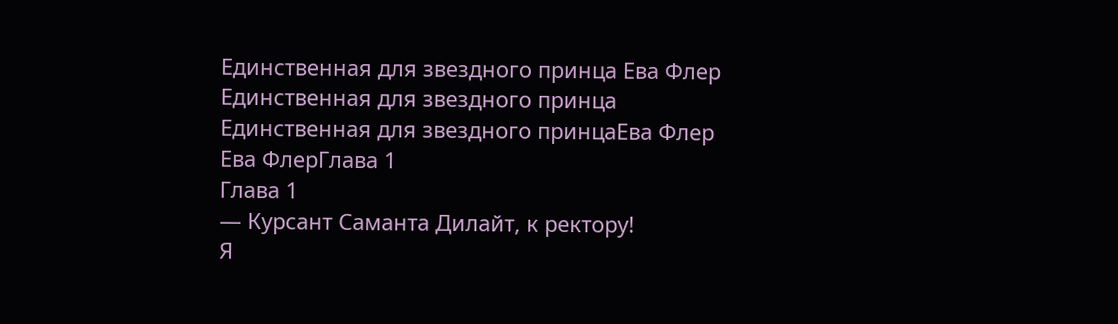Единственная для звездного принца Ева Флер
Единственная для звездного принца
Единственная для звездного принцаЕва Флер
Ева ФлерГлава 1
Глава 1
— Курсант Саманта Дилайт, к ректору!
Я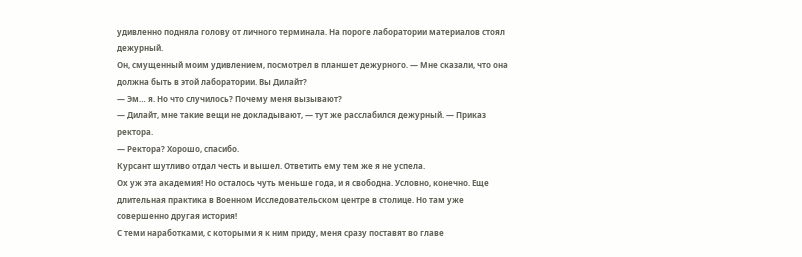удивленно подняла голову от личного терминала. На пороге лаборатории материалов стоял дежурный.
Он, смущенный моим удивлением, посмотрел в планшет дежурного. — Мне сказали, что она должна быть в этой лаборатории. Вы Дилайт?
— Эм… я. Но что случилось? Почему меня вызывают?
— Дилайт, мне такие вещи не докладывают, — тут же расслабился дежурный. — Приказ ректора.
— Ректора? Хорошо, спасибо.
Курсант шутливо отдал честь и вышел. Ответить ему тем же я не успела.
Ох уж эта академия! Но осталось чуть меньше года, и я свободна. Условно, конечно. Еще длительная практика в Военном Исследовательском центре в столице. Но там уже совершенно другая история!
С теми наработками, с которыми я к ним приду, меня сразу поставят во главе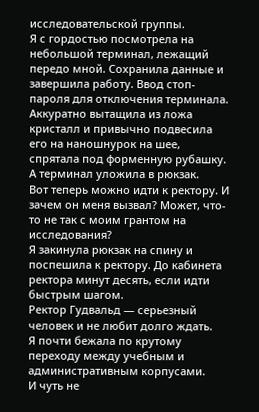исследовательской группы.
Я с гордостью посмотрела на небольшой терминал, лежащий передо мной. Сохранила данные и завершила работу. Ввод стоп-пароля для отключения терминала. Аккуратно вытащила из ложа кристалл и привычно подвесила его на наношнурок на шее, спрятала под форменную рубашку. А терминал уложила в рюкзак.
Вот теперь можно идти к ректору. И зачем он меня вызвал? Может, что-то не так с моим грантом на исследования?
Я закинула рюкзак на спину и поспешила к ректору. До кабинета ректора минут десять, если идти быстрым шагом.
Ректор Гудвальд — серьезный человек и не любит долго ждать.
Я почти бежала по крутому переходу между учебным и административным корпусами.
И чуть не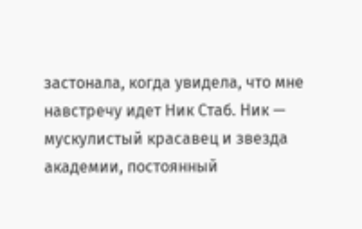застонала, когда увидела, что мне навстречу идет Ник Стаб. Ник — мускулистый красавец и звезда академии, постоянный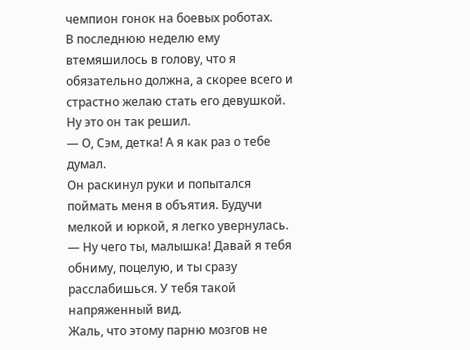чемпион гонок на боевых роботах.
В последнюю неделю ему втемяшилось в голову, что я обязательно должна, а скорее всего и страстно желаю стать его девушкой. Ну это он так решил.
— О, Сэм, детка! А я как раз о тебе думал.
Он раскинул руки и попытался поймать меня в объятия. Будучи мелкой и юркой, я легко увернулась.
— Ну чего ты, малышка! Давай я тебя обниму, поцелую, и ты сразу расслабишься. У тебя такой напряженный вид.
Жаль, что этому парню мозгов не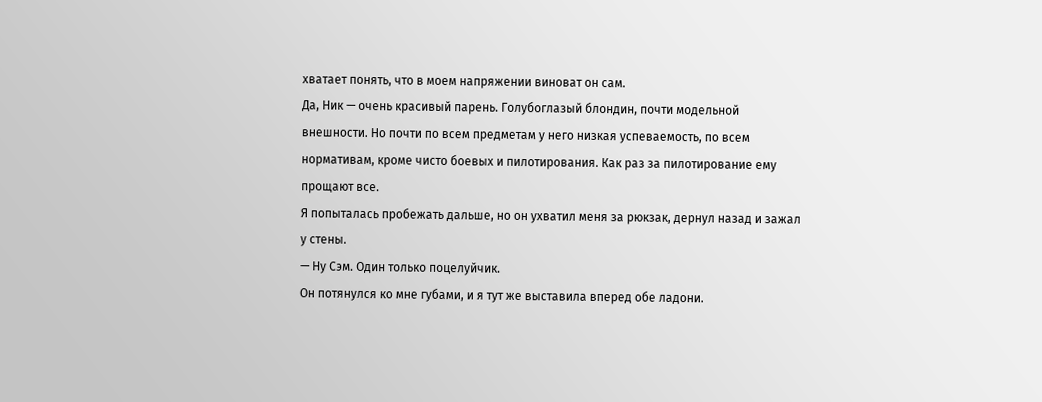хватает понять, что в моем напряжении виноват он сам.
Да, Ник — очень красивый парень. Голубоглазый блондин, почти модельной внешности. Но почти по всем предметам у него низкая успеваемость, по всем нормативам, кроме чисто боевых и пилотирования. Как раз за пилотирование ему прощают все.
Я попыталась пробежать дальше, но он ухватил меня за рюкзак, дернул назад и зажал у стены.
— Ну Сэм. Один только поцелуйчик.
Он потянулся ко мне губами, и я тут же выставила вперед обе ладони.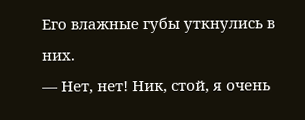Его влажные губы уткнулись в них.
— Нет, нет! Ник, стой, я очень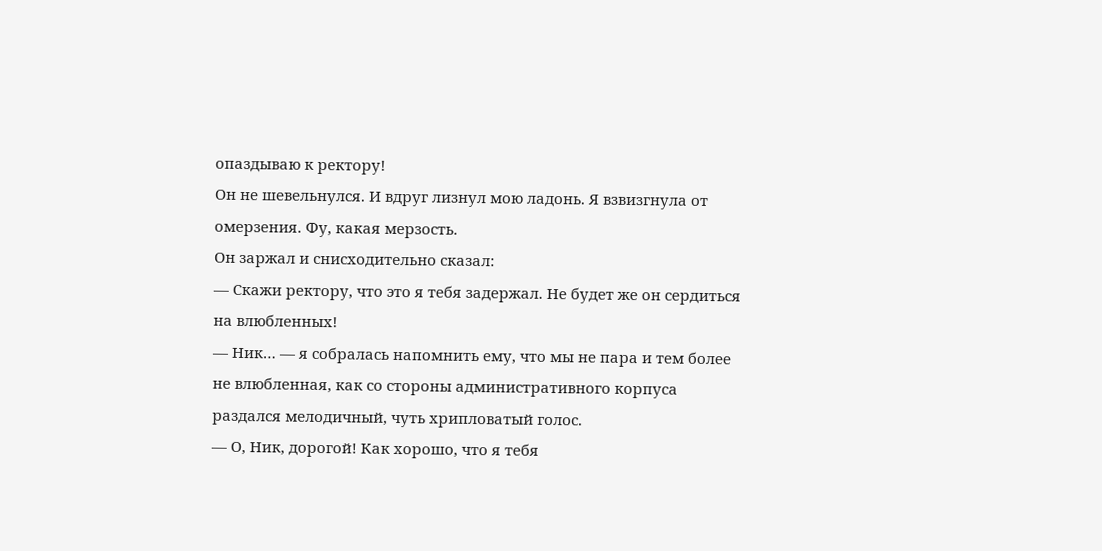опаздываю к ректору!
Он не шевельнулся. И вдруг лизнул мою ладонь. Я взвизгнула от омерзения. Фу, какая мерзость.
Он заржал и снисходительно сказал:
— Скажи ректору, что это я тебя задержал. Не будет же он сердиться на влюбленных!
— Ник… — я собралась напомнить ему, что мы не пара и тем более не влюбленная, как со стороны административного корпуса раздался мелодичный, чуть хрипловатый голос.
— О, Ник, дорогой! Как хорошо, что я тебя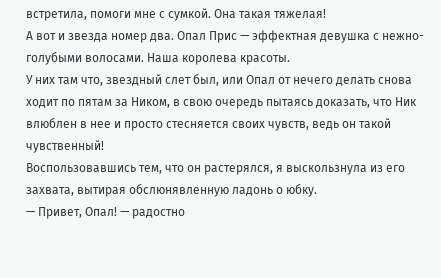встретила, помоги мне с сумкой. Она такая тяжелая!
А вот и звезда номер два. Опал Прис — эффектная девушка с нежно-голубыми волосами. Наша королева красоты.
У них там что, звездный слет был, или Опал от нечего делать снова ходит по пятам за Ником, в свою очередь пытаясь доказать, что Ник влюблен в нее и просто стесняется своих чувств, ведь он такой чувственный!
Воспользовавшись тем, что он растерялся, я выскользнула из его захвата, вытирая обслюнявленную ладонь о юбку.
— Привет, Опал! — радостно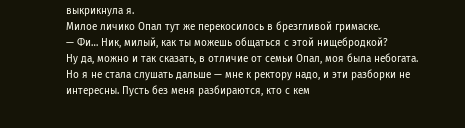выкрикнула я.
Милое личико Опал тут же перекосилось в брезгливой гримаске.
— Фи… Ник, милый, как ты можешь общаться с этой нищебродкой?
Ну да, можно и так сказать, в отличие от семьи Опал, моя была небогата.
Но я не стала слушать дальше — мне к ректору надо, и эти разборки не интересны. Пусть без меня разбираются, кто с кем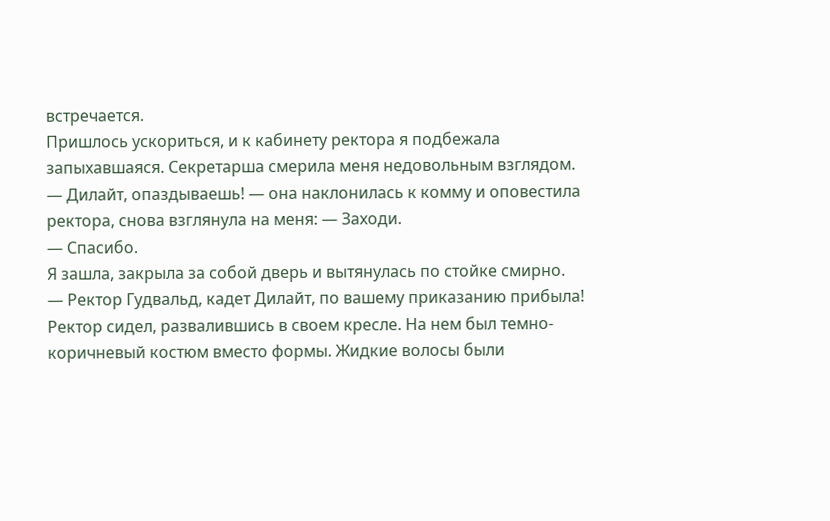встречается.
Пришлось ускориться, и к кабинету ректора я подбежала запыхавшаяся. Секретарша смерила меня недовольным взглядом.
— Дилайт, опаздываешь! — она наклонилась к комму и оповестила ректора, снова взглянула на меня: — Заходи.
— Спасибо.
Я зашла, закрыла за собой дверь и вытянулась по стойке смирно.
— Ректор Гудвальд, кадет Дилайт, по вашему приказанию прибыла!
Ректор сидел, развалившись в своем кресле. На нем был темно-коричневый костюм вместо формы. Жидкие волосы были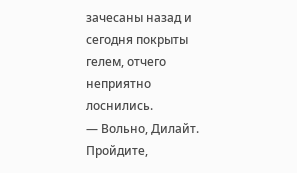зачесаны назад и сегодня покрыты гелем, отчего неприятно лоснились.
— Вольно, Дилайт. Пройдите,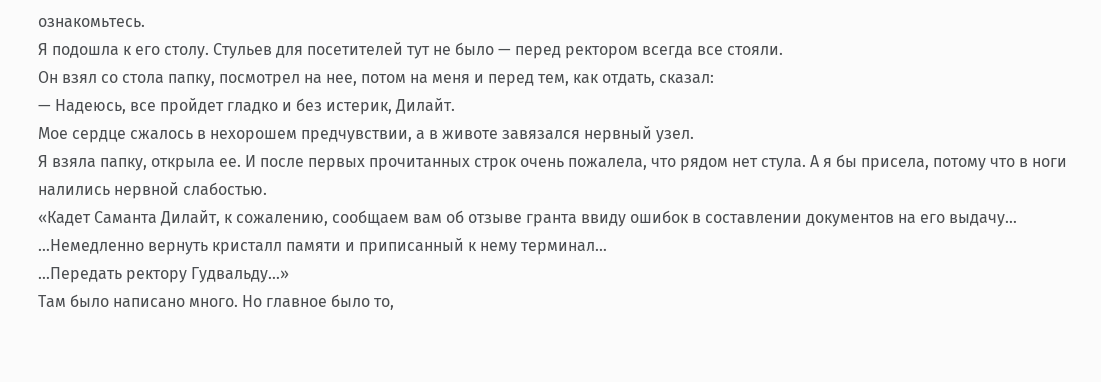ознакомьтесь.
Я подошла к его столу. Стульев для посетителей тут не было — перед ректором всегда все стояли.
Он взял со стола папку, посмотрел на нее, потом на меня и перед тем, как отдать, сказал:
— Надеюсь, все пройдет гладко и без истерик, Дилайт.
Мое сердце сжалось в нехорошем предчувствии, а в животе завязался нервный узел.
Я взяла папку, открыла ее. И после первых прочитанных строк очень пожалела, что рядом нет стула. А я бы присела, потому что в ноги налились нервной слабостью.
«Кадет Саманта Дилайт, к сожалению, сообщаем вам об отзыве гранта ввиду ошибок в составлении документов на его выдачу…
…Немедленно вернуть кристалл памяти и приписанный к нему терминал…
…Передать ректору Гудвальду…»
Там было написано много. Но главное было то,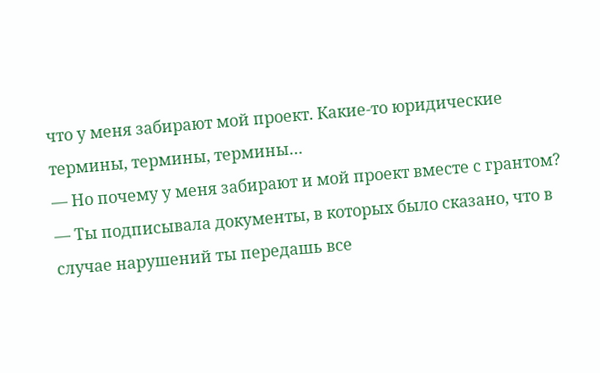что у меня забирают мой проект. Какие-то юридические термины, термины, термины…
— Но почему у меня забирают и мой проект вместе с грантом?
— Ты подписывала документы, в которых было сказано, что в случае нарушений ты передашь все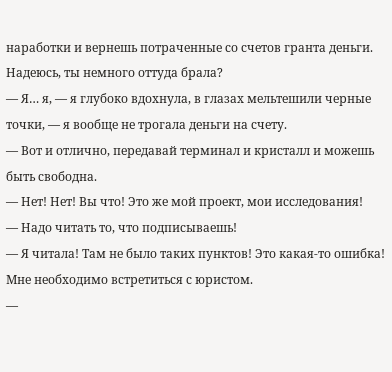наработки и вернешь потраченные со счетов гранта деньги. Надеюсь, ты немного оттуда брала?
— Я… я, — я глубоко вдохнула, в глазах мельтешили черные точки, — я вообще не трогала деньги на счету.
— Вот и отлично, передавай терминал и кристалл и можешь быть свободна.
— Нет! Нет! Вы что! Это же мой проект, мои исследования!
— Надо читать то, что подписываешь!
— Я читала! Там не было таких пунктов! Это какая-то ошибка! Мне необходимо встретиться с юристом.
—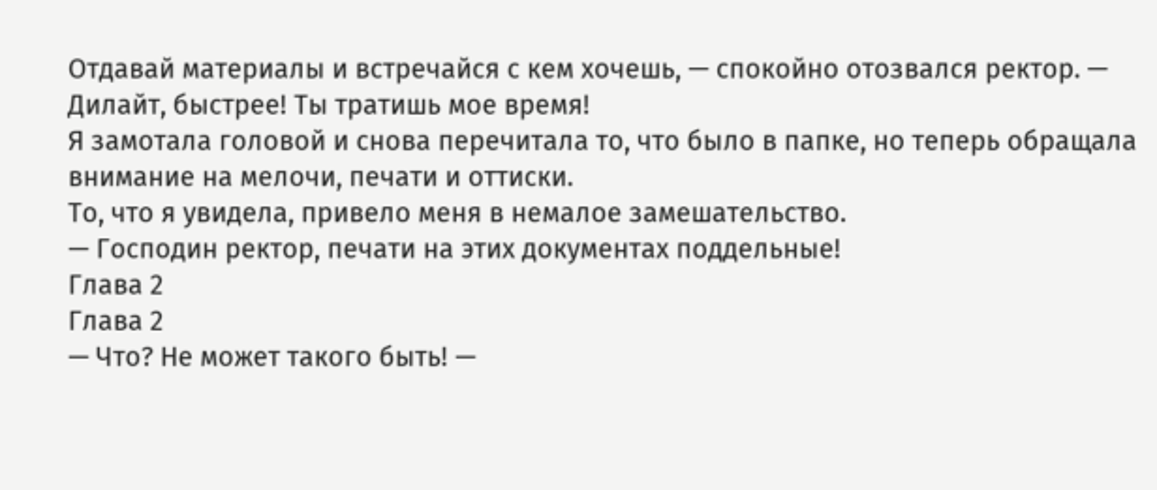Отдавай материалы и встречайся с кем хочешь, — спокойно отозвался ректор. — Дилайт, быстрее! Ты тратишь мое время!
Я замотала головой и снова перечитала то, что было в папке, но теперь обращала внимание на мелочи, печати и оттиски.
То, что я увидела, привело меня в немалое замешательство.
— Господин ректор, печати на этих документах поддельные!
Глава 2
Глава 2
— Что? Не может такого быть! —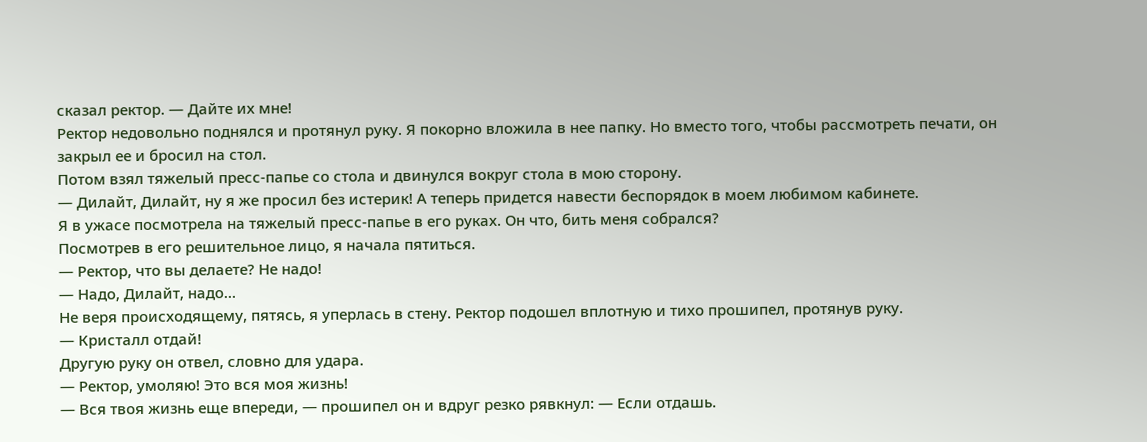сказал ректор. — Дайте их мне!
Ректор недовольно поднялся и протянул руку. Я покорно вложила в нее папку. Но вместо того, чтобы рассмотреть печати, он закрыл ее и бросил на стол.
Потом взял тяжелый пресс-папье со стола и двинулся вокруг стола в мою сторону.
— Дилайт, Дилайт, ну я же просил без истерик! А теперь придется навести беспорядок в моем любимом кабинете.
Я в ужасе посмотрела на тяжелый пресс-папье в его руках. Он что, бить меня собрался?
Посмотрев в его решительное лицо, я начала пятиться.
— Ректор, что вы делаете? Не надо!
— Надо, Дилайт, надо…
Не веря происходящему, пятясь, я уперлась в стену. Ректор подошел вплотную и тихо прошипел, протянув руку.
— Кристалл отдай!
Другую руку он отвел, словно для удара.
— Ректор, умоляю! Это вся моя жизнь!
— Вся твоя жизнь еще впереди, — прошипел он и вдруг резко рявкнул: — Если отдашь.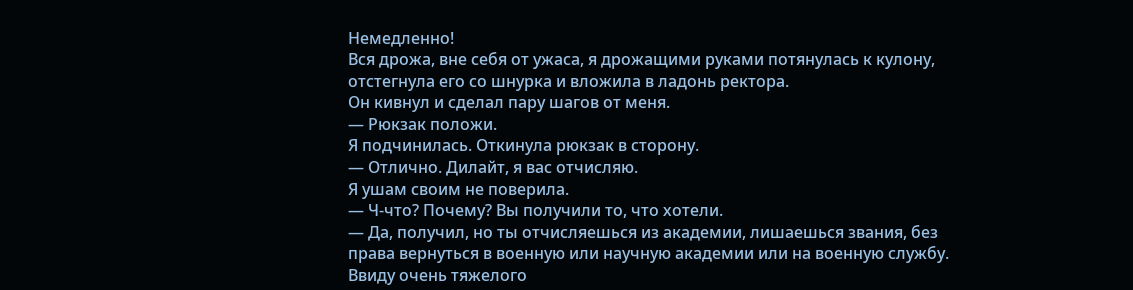Немедленно!
Вся дрожа, вне себя от ужаса, я дрожащими руками потянулась к кулону, отстегнула его со шнурка и вложила в ладонь ректора.
Он кивнул и сделал пару шагов от меня.
— Рюкзак положи.
Я подчинилась. Откинула рюкзак в сторону.
— Отлично. Дилайт, я вас отчисляю.
Я ушам своим не поверила.
— Ч-что? Почему? Вы получили то, что хотели.
— Да, получил, но ты отчисляешься из академии, лишаешься звания, без права вернуться в военную или научную академии или на военную службу. Ввиду очень тяжелого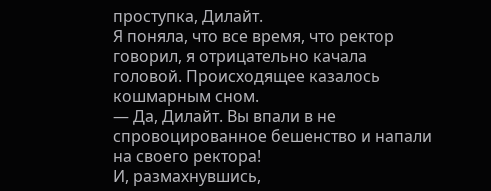проступка, Дилайт.
Я поняла, что все время, что ректор говорил, я отрицательно качала головой. Происходящее казалось кошмарным сном.
— Да, Дилайт. Вы впали в не спровоцированное бешенство и напали на своего ректора!
И, размахнувшись,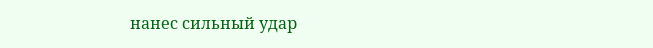нанес сильный удар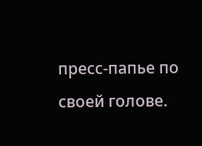пресс-папье по своей голове.